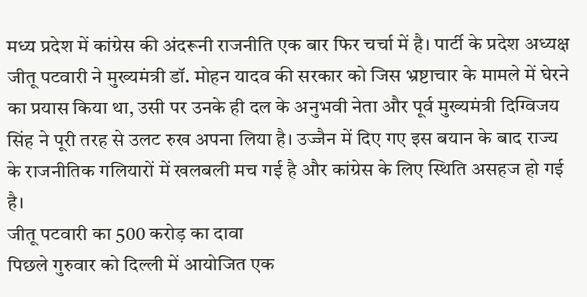मध्य प्रदेश में कांग्रेस की अंदरूनी राजनीति एक बार फिर चर्चा में है। पार्टी के प्रदेश अध्यक्ष जीतू पटवारी ने मुख्यमंत्री डॉ. मोहन यादव की सरकार को जिस भ्रष्टाचार के मामले में घेरने का प्रयास किया था, उसी पर उनके ही दल के अनुभवी नेता और पूर्व मुख्यमंत्री दिग्विजय सिंह ने पूरी तरह से उलट रुख अपना लिया है। उज्जैन में दिए गए इस बयान के बाद राज्य के राजनीतिक गलियारों में खलबली मच गई है और कांग्रेस के लिए स्थिति असहज हो गई है।
जीतू पटवारी का 500 करोड़ का दावा
पिछले गुरुवार को दिल्ली में आयोजित एक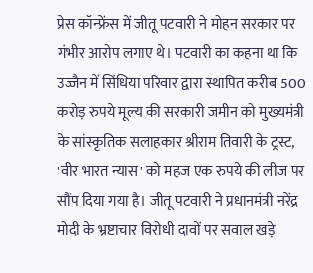प्रेस कॉन्फ्रेंस में जीतू पटवारी ने मोहन सरकार पर गंभीर आरोप लगाए थे। पटवारी का कहना था कि उज्जैन में सिंधिया परिवार द्वारा स्थापित करीब 500 करोड़ रुपये मूल्य की सरकारी जमीन को मुख्यमंत्री के सांस्कृतिक सलाहकार श्रीराम तिवारी के ट्रस्ट, 'वीर भारत न्यास' को महज एक रुपये की लीज पर सौंप दिया गया है। जीतू पटवारी ने प्रधानमंत्री नरेंद्र मोदी के भ्रष्टाचार विरोधी दावों पर सवाल खड़े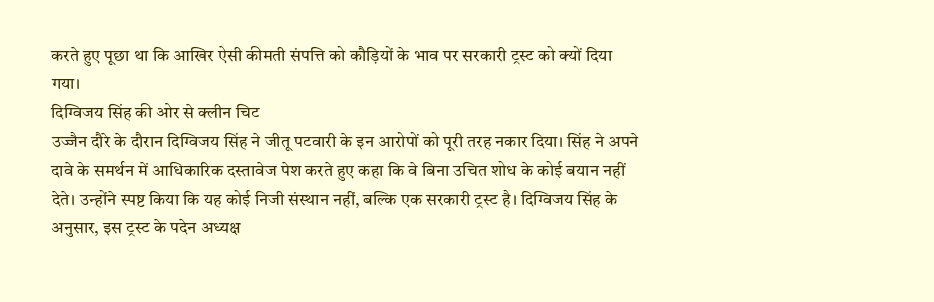करते हुए पूछा था कि आखिर ऐसी कीमती संपत्ति को कौड़ियों के भाव पर सरकारी ट्रस्ट को क्यों दिया गया।
दिग्विजय सिंह की ओर से क्लीन चिट
उज्जैन दौरे के दौरान दिग्विजय सिंह ने जीतू पटवारी के इन आरोपों को पूरी तरह नकार दिया। सिंह ने अपने दावे के समर्थन में आधिकारिक दस्तावेज पेश करते हुए कहा कि वे बिना उचित शोध के कोई बयान नहीं देते। उन्होंने स्पष्ट किया कि यह कोई निजी संस्थान नहीं, बल्कि एक सरकारी ट्रस्ट है। दिग्विजय सिंह के अनुसार, इस ट्रस्ट के पदेन अध्यक्ष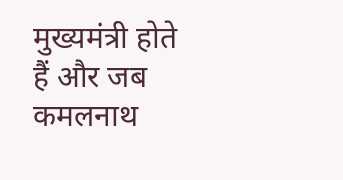मुख्यमंत्री होते हैं और जब कमलनाथ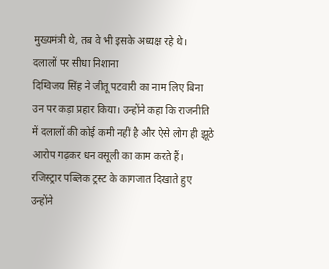मुख्यमंत्री थे, तब वे भी इसके अध्यक्ष रहे थे।
दलालों पर सीधा निशाना
दिग्विजय सिंह ने जीतू पटवारी का नाम लिए बिना उन पर कड़ा प्रहार किया। उन्होंने कहा कि राजनीति में दलालों की कोई कमी नहीं है और ऐसे लोग ही झूठे आरोप गढ़कर धन वसूली का काम करते हैं। रजिस्ट्रार पब्लिक ट्रस्ट के कागजात दिखाते हुए उन्होंने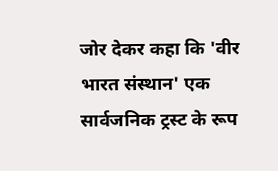जोर देकर कहा कि 'वीर भारत संस्थान' एक सार्वजनिक ट्रस्ट के रूप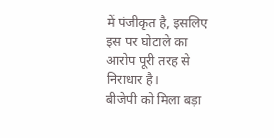में पंजीकृत है, इसलिए इस पर घोटाले का आरोप पूरी तरह से निराधार है।
बीजेपी को मिला बड़ा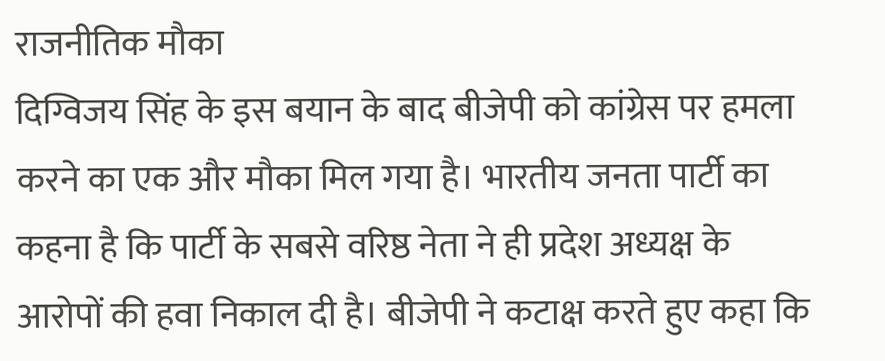राजनीतिक मौका
दिग्विजय सिंह के इस बयान के बाद बीजेपी को कांग्रेस पर हमला करने का एक और मौका मिल गया है। भारतीय जनता पार्टी का कहना है कि पार्टी के सबसे वरिष्ठ नेता ने ही प्रदेश अध्यक्ष के आरोपों की हवा निकाल दी है। बीजेपी ने कटाक्ष करते हुए कहा कि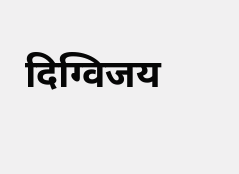दिग्विजय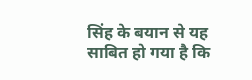सिंह के बयान से यह साबित हो गया है कि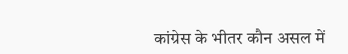कांग्रेस के भीतर कौन असल में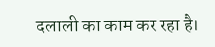दलाली का काम कर रहा है।